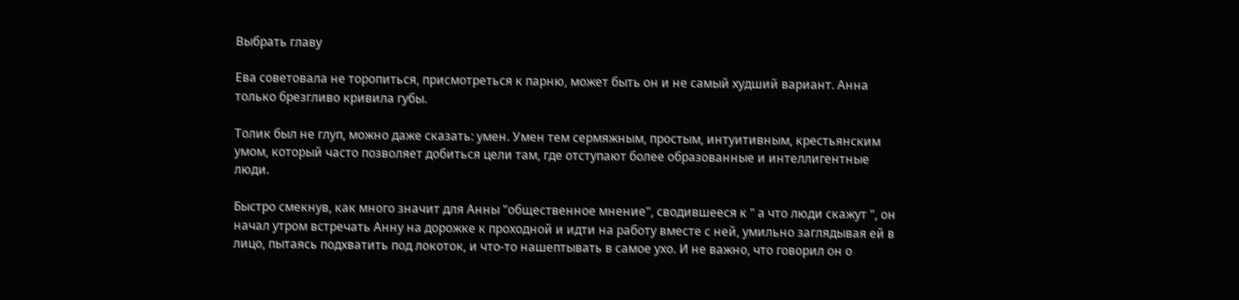Выбрать главу

Ева советовала не торопиться, присмотреться к парню, может быть он и не самый худший вариант. Анна только брезгливо кривила губы.

Толик был не глуп, можно даже сказать: умен. Умен тем сермяжным, простым, интуитивным, крестьянским умом, который часто позволяет добиться цели там, где отступают более образованные и интеллигентные люди.

Быстро смекнув, как много значит для Анны "общественное мнение", сводившееся к " а что люди скажут ", он начал утром встречать Анну на дорожке к проходной и идти на работу вместе с ней, умильно заглядывая ей в лицо, пытаясь подхватить под локоток, и что-то нашептывать в самое ухо. И не важно, что говорил он о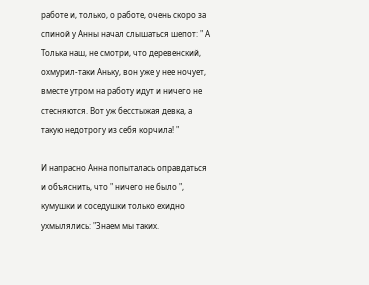работе и, только, о работе, очень скоро за спиной у Анны начал слышаться шепот: " А Толька наш, не смотри, что деревенский, охмурил-таки Аньку, вон уже у нее ночует, вместе утром на работу идут и ничего не стесняются. Вот уж бесстыжая девка, а такую недотрогу из себя корчила! "

И напрасно Анна попыталась оправдаться и объяснить, что " ничего не было ", кумушки и соседушки только ехидно ухмылялись: "Знаем мы таких.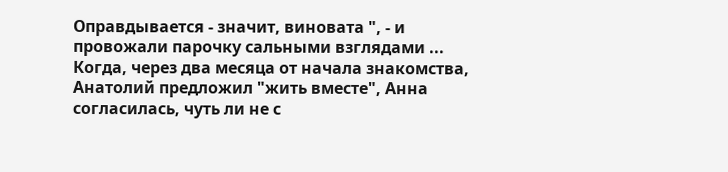Оправдывается - значит, виновата ", - и провожали парочку сальными взглядами ...
Когда, через два месяца от начала знакомства, Анатолий предложил "жить вместе", Анна согласилась, чуть ли не с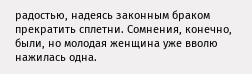радостью, надеясь законным браком прекратить сплетни. Сомнения, конечно, были, но молодая женщина уже вволю нажилась одна.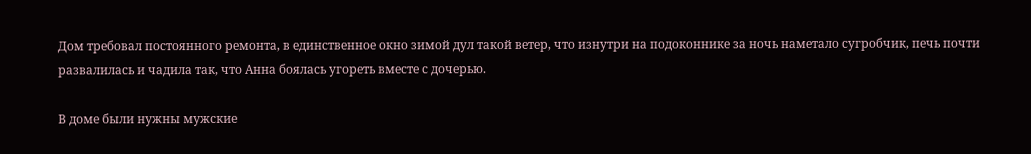Дом требовал постоянного ремонта, в единственное окно зимой дул такой ветер, что изнутри на подоконнике за ночь наметало сугробчик, печь почти развалилась и чадила так, что Анна боялась угореть вместе с дочерью.

В доме были нужны мужские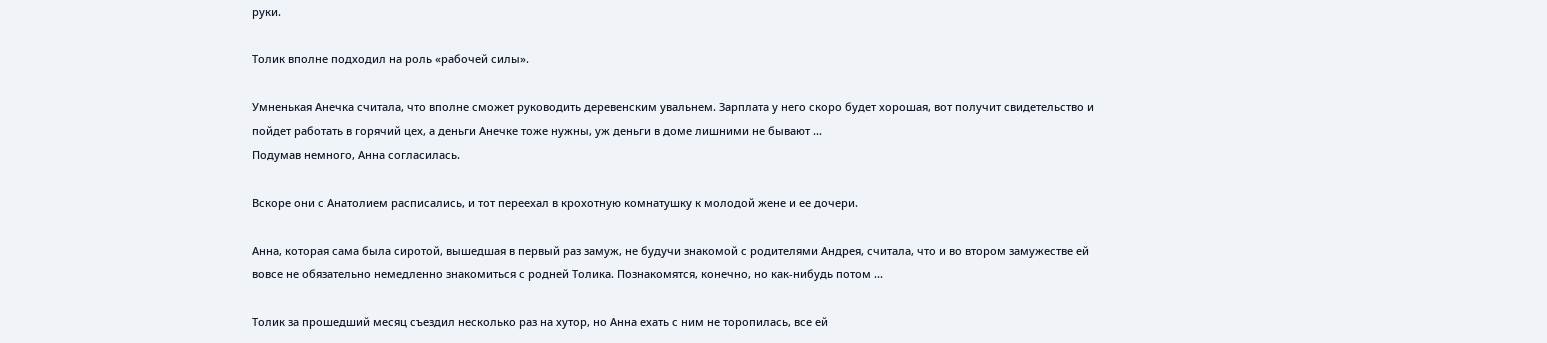руки.

Толик вполне подходил на роль «рабочей силы».

Умненькая Анечка считала, что вполне сможет руководить деревенским увальнем. Зарплата у него скоро будет хорошая, вот получит свидетельство и пойдет работать в горячий цех, а деньги Анечке тоже нужны, уж деньги в доме лишними не бывают ...
Подумав немного, Анна согласилась.

Вскоре они с Анатолием расписались, и тот переехал в крохотную комнатушку к молодой жене и ее дочери.

Анна, которая сама была сиротой, вышедшая в первый раз замуж, не будучи знакомой с родителями Андрея, считала, что и во втором замужестве ей вовсе не обязательно немедленно знакомиться с родней Толика. Познакомятся, конечно, но как-нибудь потом ...

Толик за прошедший месяц съездил несколько раз на хутор, но Анна ехать с ним не торопилась, все ей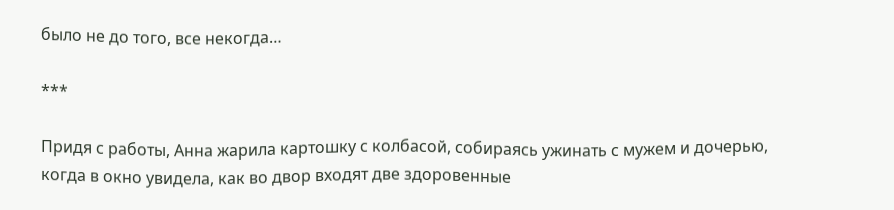было не до того, все некогда…

***

Придя с работы, Анна жарила картошку с колбасой, собираясь ужинать с мужем и дочерью, когда в окно увидела, как во двор входят две здоровенные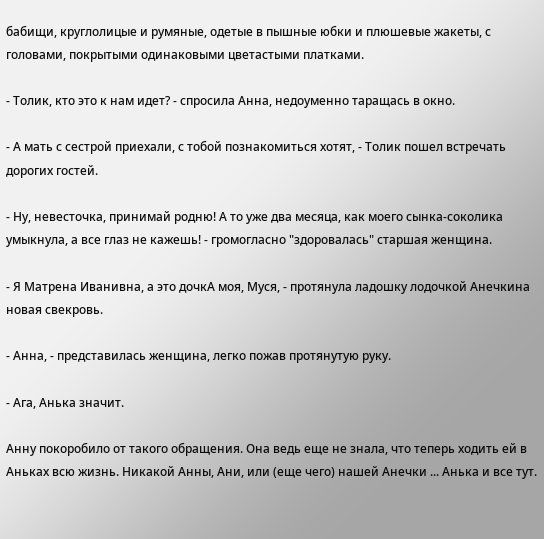бабищи, круглолицые и румяные, одетые в пышные юбки и плюшевые жакеты, с головами, покрытыми одинаковыми цветастыми платками.

- Толик, кто это к нам идет? - спросила Анна, недоуменно таращась в окно.

- А мать с сестрой приехали, с тобой познакомиться хотят, - Толик пошел встречать дорогих гостей.

- Ну, невесточка, принимай родню! А то уже два месяца, как моего сынка-соколика умыкнула, а все глаз не кажешь! - громогласно "здоровалась" старшая женщина.

- Я Матрена Иванивна, а это дочкА моя, Муся, - протянула ладошку лодочкой Анечкина новая свекровь.

- Анна, - представилась женщина, легко пожав протянутую руку.

- Ага, Анька значит.

Анну покоробило от такого обращения. Она ведь еще не знала, что теперь ходить ей в Аньках всю жизнь. Никакой Анны, Ани, или (еще чего) нашей Анечки ... Анька и все тут.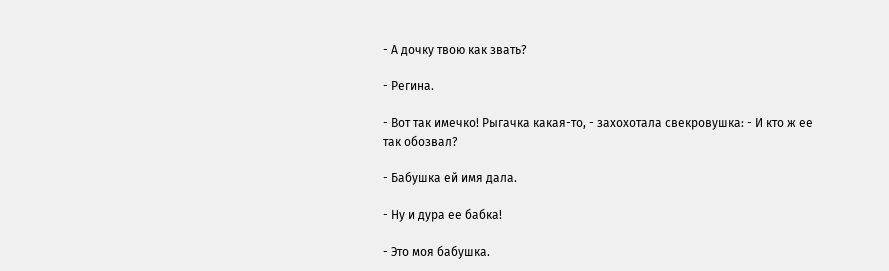- А дочку твою как звать?

- Регина.

- Вот так имечко! Рыгачка какая-то, - захохотала свекровушка: - И кто ж ее так обозвал?

- Бабушка ей имя дала.

- Ну и дура ее бабка!

- Это моя бабушка.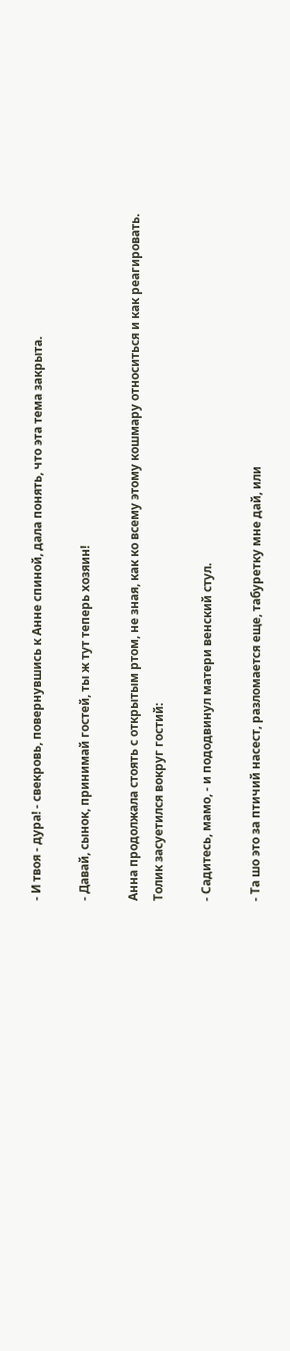- И твоя - дура! - свекровь, повернувшись к Анне спиной, дала понять, что эта тема закрыта.

- Давай, сынок, принимай гостей, ты ж тут теперь хозяин!

Анна продолжала стоять с открытым ртом, не зная, как ко всему этому кошмару относиться и как реагировать.
Толик засуетился вокруг гостий:

- Садитесь, мамо, - и пододвинул матери венский стул.

- Та шо это за птичий насест, разломается еще, табуретку мне дай, или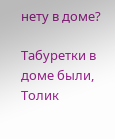нету в доме?

Табуретки в доме были, Толик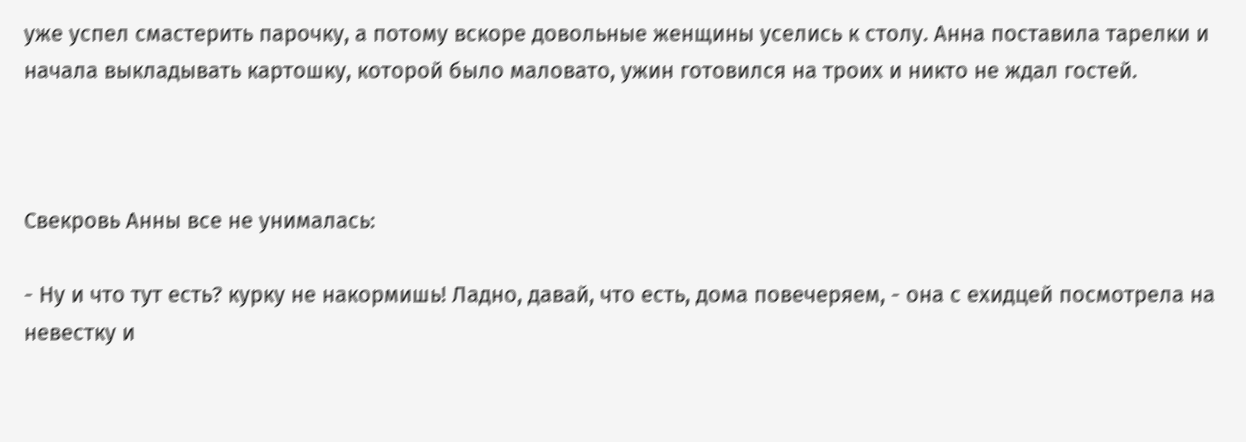уже успел смастерить парочку, а потому вскоре довольные женщины уселись к столу. Анна поставила тарелки и начала выкладывать картошку, которой было маловато, ужин готовился на троих и никто не ждал гостей.



Свекровь Анны все не унималась:

- Ну и что тут есть? курку не накормишь! Ладно, давай, что есть, дома повечеряем, - она с ехидцей посмотрела на невестку и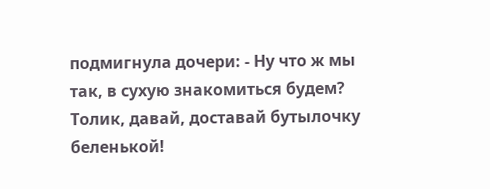подмигнула дочери: - Ну что ж мы так, в сухую знакомиться будем? Толик, давай, доставай бутылочку беленькой!